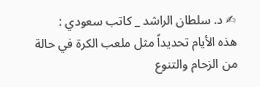✍ د. سلطان الراشد _ كاتب سعودي :
هذه الأيام تحديداً مثل ملعب الكرة في حالة من الزحام والتنوع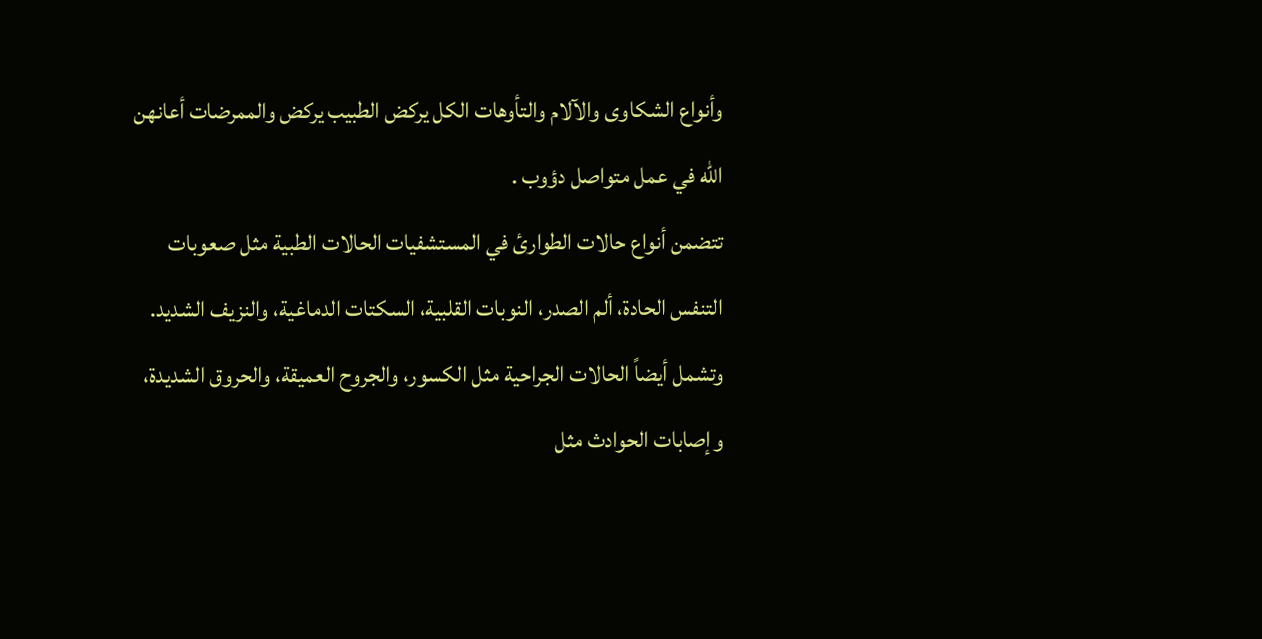وأنواع الشكاوى والآلام والتأوهات الكل يركض الطبيب يركض والممرضات أعانهن الله في عمل متواصل دؤوب .
تتضمن أنواع حالات الطوارئ في المستشفيات الحالات الطبية مثل صعوبات التنفس الحادة، ألم الصدر، النوبات القلبية، السكتات الدماغية، والنزيف الشديد.
وتشمل أيضاً الحالات الجراحية مثل الكسور، والجروح العميقة، والحروق الشديدة، وإصابات الحوادث مثل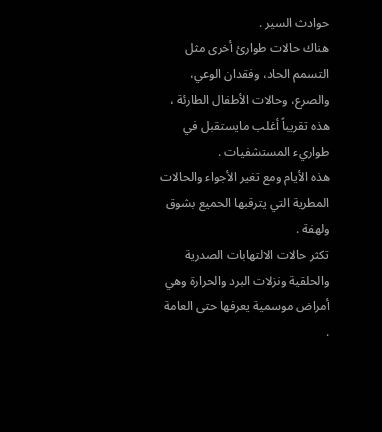حوادث السير .
هناك حالات طوارئ أخرى مثل التسمم الحاد، وفقدان الوعي، والصرع، وحالات الأطفال الطارئة ، هذه تقريباً أغلب مايستقبل في طواريء المستشفيات .
هذه الأيام ومع تغير الأجواء والحالات المطرية التي يترقبها الحميع بشوق ولهفة .
تكثر حالات الالتهابات الصدرية والحلقية ونزلات البرد والحرارة وهي أمراض موسمية يعرفها حتى العامة .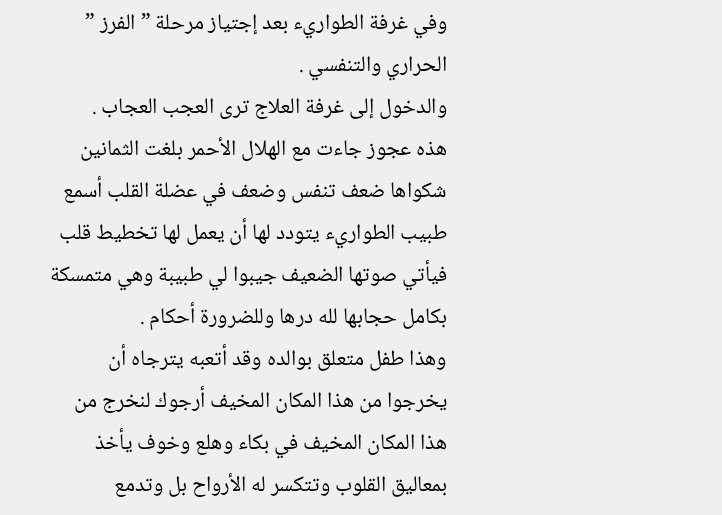وفي غرفة الطواريء بعد إجتياز مرحلة ” الفرز ” الحراري والتنفسي .
والدخول إلى غرفة العلاج ترى العجب العجاب .
هذه عجوز جاءت مع الهلال الأحمر بلغت الثمانين شكواها ضعف تنفس وضعف في عضلة القلب أسمع طبيب الطواريء يتودد لها أن يعمل لها تخطيط قلب فيأتي صوتها الضعيف جيبوا لي طبيبة وهي متمسكة بكامل حجابها لله درها وللضرورة أحكام .
وهذا طفل متعلق بوالده وقد أتعبه يترجاه أن يخرجوا من هذا المكان المخيف أرجوك لنخرج من هذا المكان المخيف في بكاء وهلع وخوف يأخذ بمعاليق القلوب وتتكسر له الأرواح بل وتدمع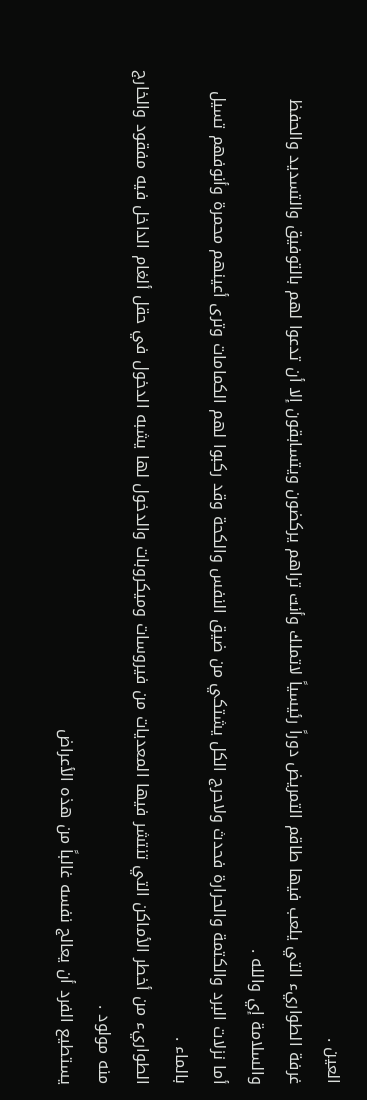العين .
غرفة الطواريء التي يلعب فيها طاقم التمريض دوراً رئيسياً لاتملك وأنت تراهم يركضون ويتسابقون إلا أن تدعوا لهم بالتوفيق والتسديد والحفظ والسلامة إي والله .
أما نزلات البرد والكتمة والحرارة فحدث ولاحرج الكل يشتكي من ضيق النفس والكحة وقد ركبوا لهم الكمامات وترى أعينهم محمرة وأنوفهم تسيل بالماء .
الطواريء من أخطر الأماكن التي تنتشر فيها المعديات من فيروسات وميكروبات والدخول لها يشبه الدخول في حقل ألغام الداخل فيه مفقود والخارج منه مولود .
يستطيع الفرد أن يعالج نفسه غالباً من هذه الأعراض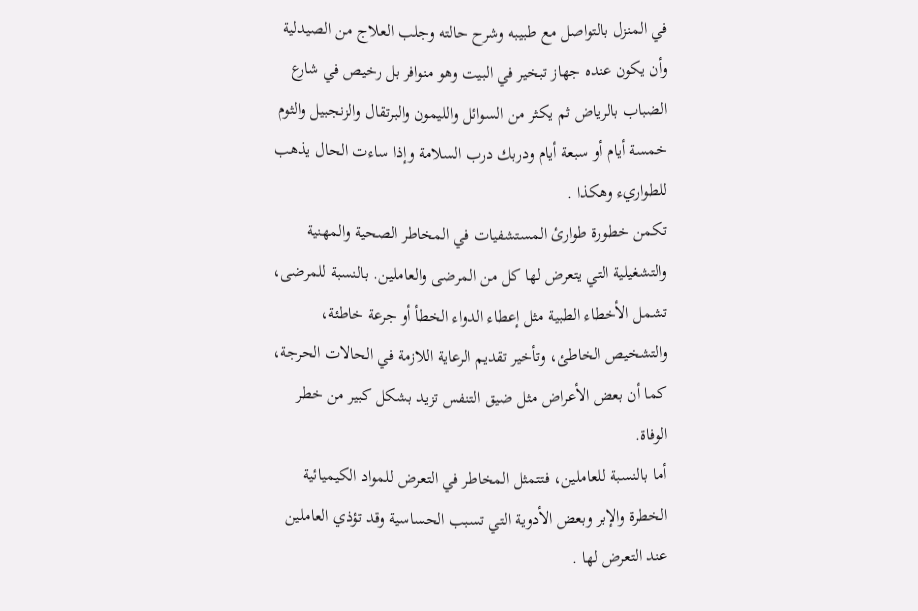في المنزل بالتواصل مع طبيبه وشرح حالته وجلب العلاج من الصيدلية وأن يكون عنده جهاز تبخير في البيت وهو منوافر بل رخيص في شارع الضباب بالرياض ثم يكثر من السوائل والليمون والبرتقال والزنجبيل والثوم خمسة أيام أو سبعة أيام ودربك درب السلامة وإذا ساءت الحال يذهب للطواريء وهكذا .
تكمن خطورة طوارئ المستشفيات في المخاطر الصحية والمهنية والتشغيلية التي يتعرض لها كل من المرضى والعاملين. بالنسبة للمرضى، تشمل الأخطاء الطبية مثل إعطاء الدواء الخطأ أو جرعة خاطئة، والتشخيص الخاطئ، وتأخير تقديم الرعاية اللازمة في الحالات الحرجة، كما أن بعض الأعراض مثل ضيق التنفس تزيد بشكل كبير من خطر الوفاة.
أما بالنسبة للعاملين، فتتمثل المخاطر في التعرض للمواد الكيميائية الخطرة والإبر وبعض الأدوية التي تسبب الحساسية وقد تؤذي العاملين عند التعرض لها .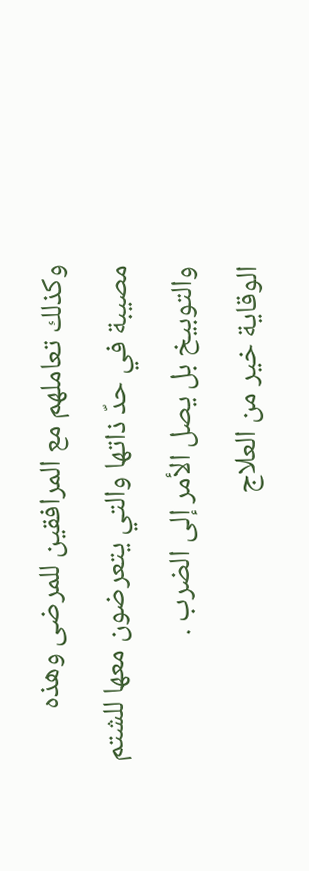وكذلك تعاملهم مع المرافقين للمرضى وهذه مصيبة في حدّ ذاتها والتي يتعرضون معها للشتم والتوبيخ بل يصل الأمر إلى الضرب .
الوقاية خير من العلاج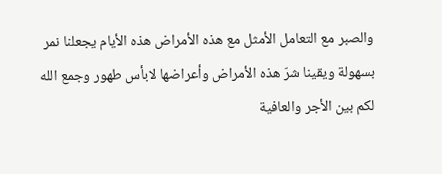والصبر مع التعامل الأمثل مع هذه الأمراض هذه الأيام يجعلنا نمر بسهولة ويقينا شرّ هذه الأمراض وأعراضها لابأس طهور وجمع الله لكم بين الأجر والعافية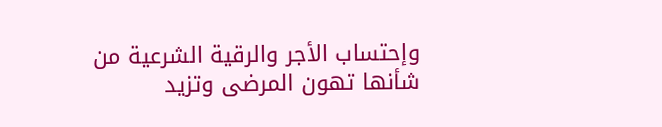وإحتساب الأجر والرقية الشرعية من شأنها تهون المرضى وتزيد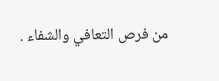من فرص التعافي والشفاء .